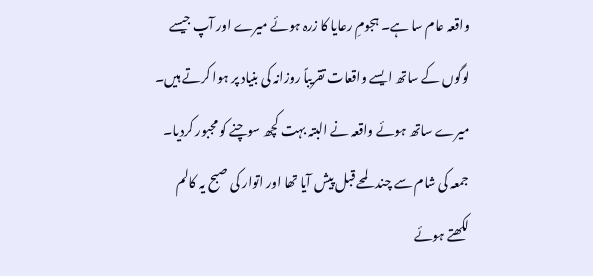واقعہ عام سا ہے۔ ہجومِ رعایا کا زرہ ہوئے میرے اور آپ جیسے لوگوں کے ساتھ ایسے واقعات تقریباً روزانہ کی بنیاد پر ہوا کرتے ہیں۔ میرے ساتھ ہوئے واقعہ نے البتہ بہت کچھ سوچنے کو مجبور کردیا۔ جمعہ کی شام سے چند لمحے قبل پیش آیا تھا اور اتوار کی صبح یہ کالم لکھتے ہوئے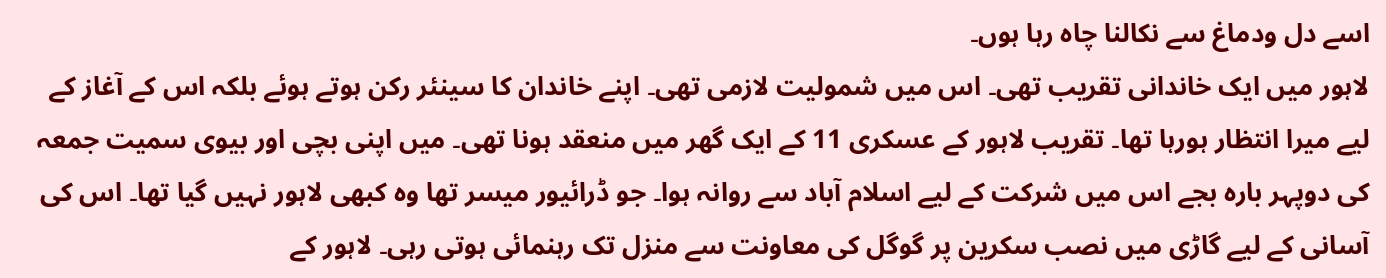اسے دل ودماغ سے نکالنا چاہ رہا ہوں۔
لاہور میں ایک خاندانی تقریب تھی۔ اس میں شمولیت لازمی تھی۔ اپنے خاندان کا سینئر رکن ہوتے ہوئے بلکہ اس کے آغاز کے لیے میرا انتظار ہورہا تھا۔ تقریب لاہور کے عسکری 11 کے ایک گھر میں منعقد ہونا تھی۔ میں اپنی بچی اور بیوی سمیت جمعہ کی دوپہر بارہ بجے اس میں شرکت کے لیے اسلام آباد سے روانہ ہوا۔ جو ڈرائیور میسر تھا وہ کبھی لاہور نہیں گیا تھا۔ اس کی آسانی کے لیے گاڑی میں نصب سکرین پر گوگل کی معاونت سے منزل تک رہنمائی ہوتی رہی۔ لاہور کے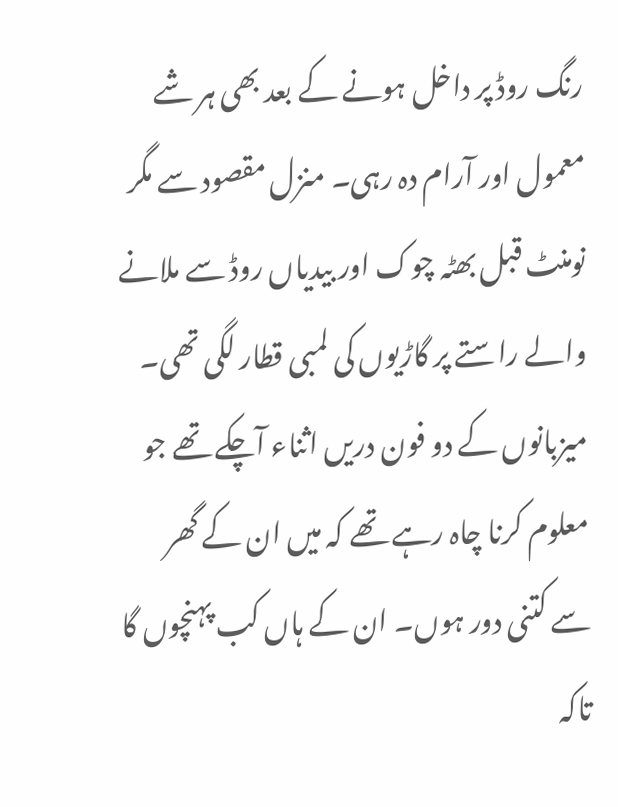رنگ روڈ پر داخل ہونے کے بعد بھی ہر شے معمول اور آرام دہ رہی۔ منزل مقصود سے مگر نومنٹ قبل بھٹہ چوک اور بیدیاں روڈ سے ملانے والے راستے پر گاڑیوں کی لمبی قطار لگی تھی۔ میزبانوں کے دو فون دریں اثناء آچکے تھے جو معلوم کرنا چاہ رہے تھے کہ میں ان کے گھر سے کتنی دور ہوں۔ ان کے ہاں کب پہنچوں گا تاکہ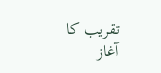تقریب کا آغاز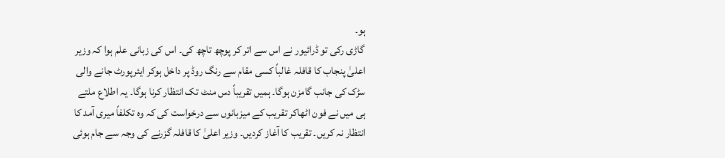ہو۔
گاڑی رکی تو ڈرائیور نے اس سے اتر کر پوچھ تاچھ کی۔ اس کی زبانی علم ہوا کہ وزیر اعلیٰ پنجاب کا قافلہ غالباً کسی مقام سے رنگ روڈ پر داخل ہوکر ایئرپورٹ جانے والی سڑک کی جانب گامزن ہوگا۔ ہمیں تقریباً دس منٹ تک انتظار کرنا ہوگا۔ یہ اطلاع ملتے ہی میں نے فون اٹھاکر تقریب کے میزبانوں سے درخواست کی کہ وہ تکلفاً میری آمد کا انتظار نہ کریں۔ تقریب کا آغاز کردیں۔ وزیر اعلیٰ کا قافلہ گزرنے کی وجہ سے جام ہوئی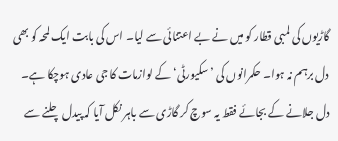گاڑیوں کی لمبی قطار کو میں نے بے اعتنائی سے لیا۔ اس کی بابت ایک لمحہ کو بھی دل برہم نہ ہوا۔ حکمرانوں کی ’سکیورٹی‘ کے لوازمات کا جی عادی ہوچکا ہے۔
دل جلانے کے بجائے فقط یہ سوچ کر گاڑی سے باہر نکل آیا کہ پیدل چلنے سے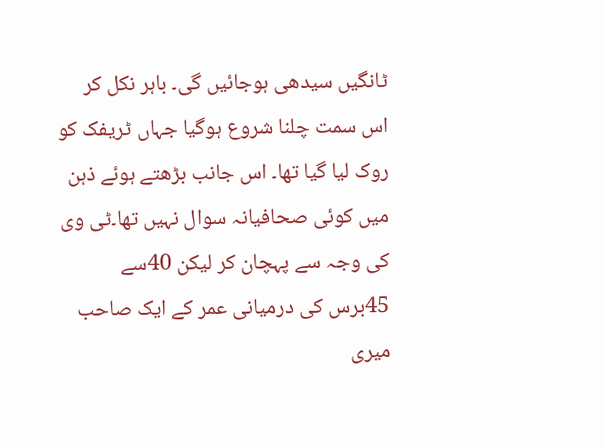ٹانگیں سیدھی ہوجائیں گی۔ باہر نکل کر اس سمت چلنا شروع ہوگیا جہاں ٹریفک کو روک لیا گیا تھا۔ اس جانب بڑھتے ہوئے ذہن میں کوئی صحافیانہ سوال نہیں تھا۔ٹی وی کی وجہ سے پہچان کر لیکن 40سے 45برس کی درمیانی عمر کے ایک صاحب میری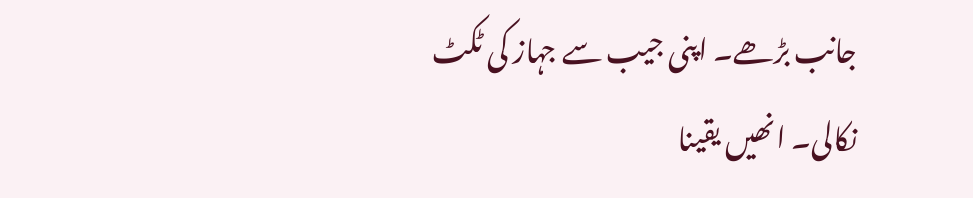جانب بڑھے۔ اپنی جیب سے جہاز کی ٹکٹ نکالی۔ انھیں یقینا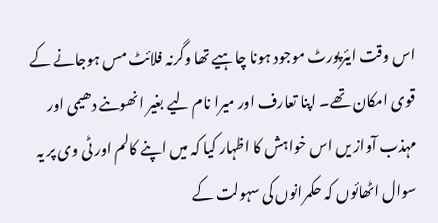اس وقت ایئرپورٹ موجود ہونا چاہیے تھا وگرنہ فلائٹ مس ہوجانے کے قوی امکان تھے۔ اپنا تعارف اور میرا نام لیے بغیر انھوںنے دھیمی اور مہذب آواز یں اس خواہش کا اظہار کیا کہ میں اپنے کالم اور ٹی وی پر یہ سوال اٹھائوں کہ حکمرانوں کی سہولت کے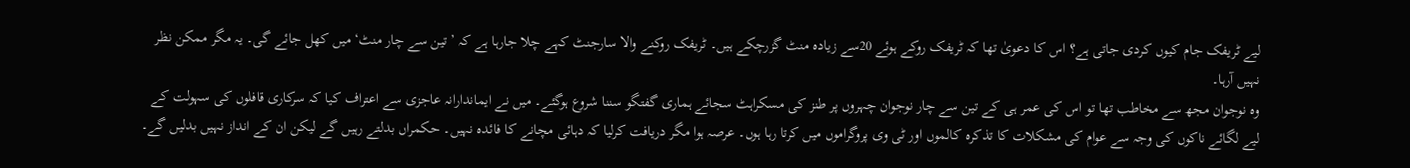لیے ٹریفک جام کیوں کردی جاتی ہے؟ اس کا دعویٰ تھا کہ ٹریفک روکے ہوئے 20سے زیادہ منٹ گزرچکے ہیں۔ ٹریفک روکنے والا سارجنٹ کہے چلا جارہا ہے کہ ’تین سے چار منٹ‘ میں کھل جائے گی۔ یہ مگر ممکن نظر نہیں آرہا۔
وہ نوجوان مجھ سے مخاطب تھا تو اس کی عمر ہی کے تین سے چار نوجوان چہروں پر طنز کی مسکراہٹ سجائے ہماری گفتگو سننا شروع ہوگئے۔ میں نے ایماندارانہ عاجزی سے اعتراف کیا کہ سرکاری قافلوں کی سہولت کے لیے لگائے ناکوں کی وجہ سے عوام کی مشکلات کا تذکرہ کالموں اور ٹی وی پروگراموں میں کرتا رہا ہوں۔ عرصہ ہوا مگر دریافت کرلیا کہ دہائی مچانے کا فائدہ نہیں۔ حکمراں بدلتے رہیں گے لیکن ان کے انداز نہیں بدلیں گے۔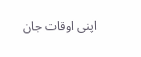اپنی اوقات جان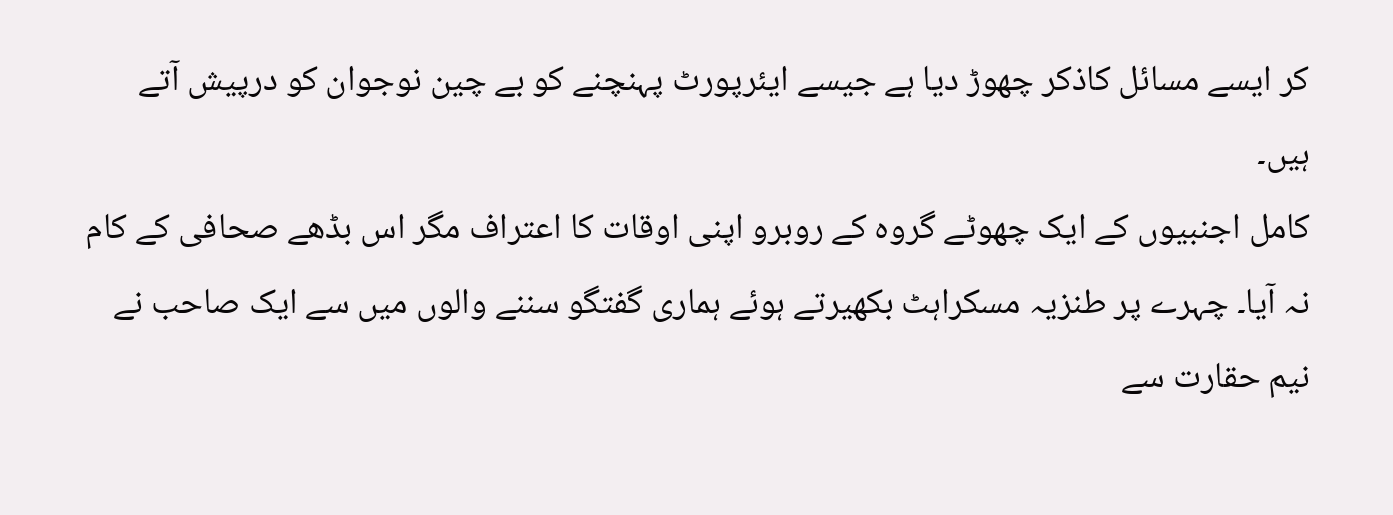کر ایسے مسائل کاذکر چھوڑ دیا ہے جیسے ایئرپورٹ پہنچنے کو بے چین نوجوان کو درپیش آتے ہیں۔
کامل اجنبیوں کے ایک چھوٹے گروہ کے روبرو اپنی اوقات کا اعتراف مگر اس بڈھے صحافی کے کام نہ آیا۔ چہرے پر طنزیہ مسکراہٹ بکھیرتے ہوئے ہماری گفتگو سننے والوں میں سے ایک صاحب نے نیم حقارت سے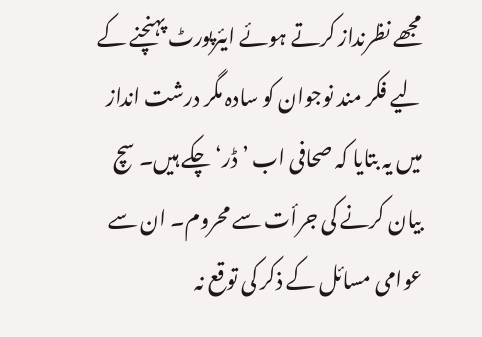مجھے نظرنداز کرتے ہوئے ایئرپورٹ پہنچنے کے لیے فکر مند نوجوان کو سادہ مگر درشت انداز میں یہ بتایا کہ صحافی اب ’ڈر‘ چکے ہیں۔ سچ بیان کرنے کی جرأت سے محروم۔ ان سے عوامی مسائل کے ذکر کی توقع نہ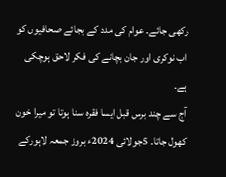رکھی جائے۔ عوام کی مدد کے بجائے صحافیوں کو اب نوکری اور جان بچانے کی فکر لاحق ہوچکی ہے۔
آج سے چند برس قبل ایسا فقرہ سنا ہوتا تو میرا خون کھول جاتا۔ 5جولائی 2024ء بروز جمعہ لاہورکے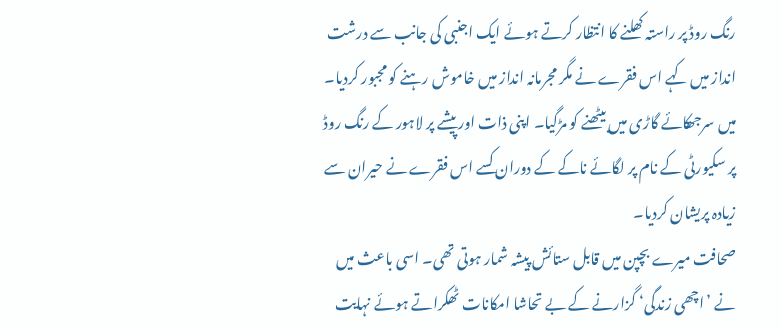رنگ روڈ پر راستہ کھلنے کا انتظار کرتے ہوئے ایک اجنبی کی جانب سے درشت انداز میں کہے اس فقرے نے مگر مجرمانہ انداز میں خاموش رہنے کو مجبور کردیا۔ میں سرجھکائے گاڑی میں بیٹھنے کو مڑگیا۔ اپنی ذات اور پیشے پر لاہور کے رنگ روڈ پر سکیورٹی کے نام پر لگائے ناکے کے دوران کسے اس فقرے نے حیران سے زیادہ پریشان کردیا۔
صحافت میرے بچپن میں قابل ستائش پیشہ شمار ہوتی تھی۔ اسی باعث میں نے ’اچھی زندگی‘ گزارنے کے بے تحاشا امکانات ٹھکراتے ہوئے نہایت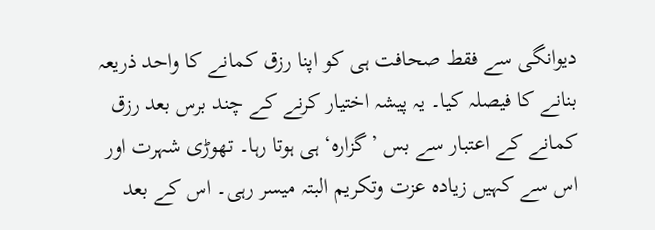دیوانگی سے فقط صحافت ہی کو اپنا رزق کمانے کا واحد ذریعہ بنانے کا فیصلہ کیا۔ یہ پیشہ اختیار کرنے کے چند برس بعد رزق کمانے کے اعتبار سے بس ’گزارہ‘ ہی ہوتا رہا۔ تھوڑی شہرت اور اس سے کہیں زیادہ عزت وتکریم البتہ میسر رہی۔ اس کے بعد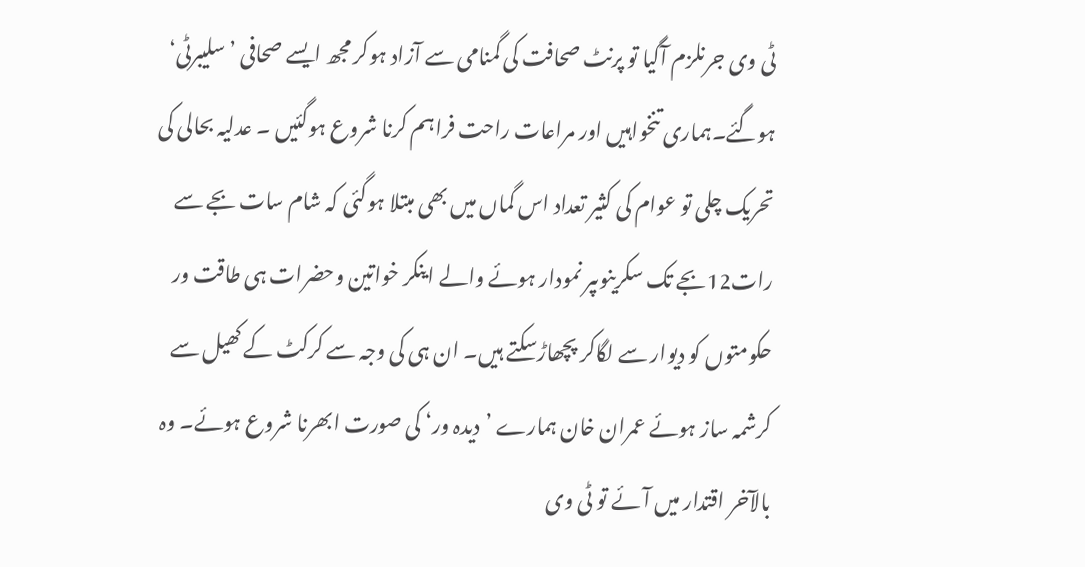ٹی وی جرنلزم آگیا تو پرنٹ صحافت کی گمنامی سے آزاد ہوکر مجھ ایسے صحافی ’سلیبرٹی‘ ہوگئے۔ہماری تنخواہیں اور مراعات راحت فراہم کرنا شروع ہوگئیں ۔ عدلیہ بحالی کی تحریک چلی تو عوام کی کثیر تعداد اس گماں میں بھی مبتلا ہوگئی کہ شام سات بجے سے رات12بجے تک سکرینوںپر نمودار ہوئے والے اینکر خواتین وحضرات ہی طاقت ور حکومتوں کو دیوار سے لگاکر پچھاڑسکتے ہیں۔ ان ہی کی وجہ سے کرکٹ کے کھیل سے کرشمہ ساز ہوئے عمران خان ہمارے ’دیدہ ور‘ کی صورت ابھرنا شروع ہوئے۔ وہ بالآخر اقتدار میں آئے تو ٹی وی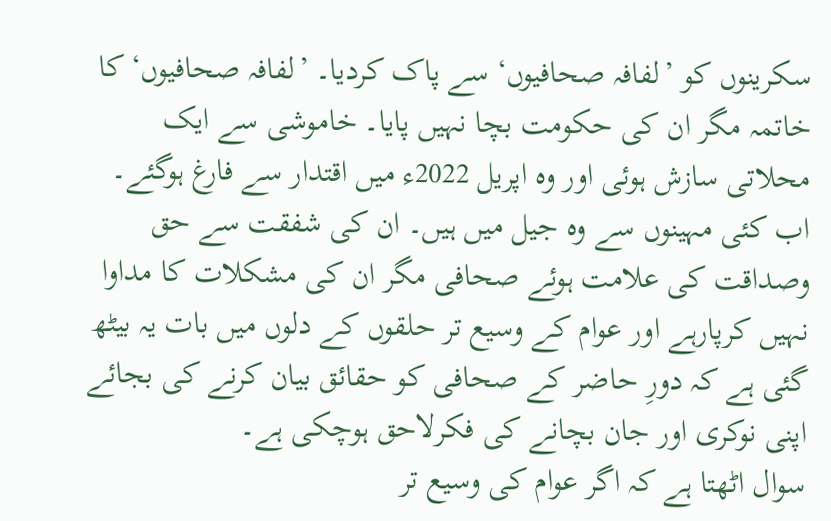سکرینوں کو ’لفافہ صحافیوں‘ سے پاک کردیا۔ ’لفافہ صحافیوں‘ کا خاتمہ مگر ان کی حکومت بچا نہیں پایا۔ خاموشی سے ایک محلاتی سازش ہوئی اور وہ اپریل 2022ء میں اقتدار سے فارغ ہوگئے۔ اب کئی مہینوں سے وہ جیل میں ہیں۔ ان کی شفقت سے حق وصداقت کی علامت ہوئے صحافی مگر ان کی مشکلات کا مداوا نہیں کرپارہے اور عوام کے وسیع تر حلقوں کے دلوں میں بات یہ بیٹھ گئی ہے کہ دورِ حاضر کے صحافی کو حقائق بیان کرنے کی بجائے اپنی نوکری اور جان بچانے کی فکرلاحق ہوچکی ہے۔
سوال اٹھتا ہے کہ اگر عوام کی وسیع تر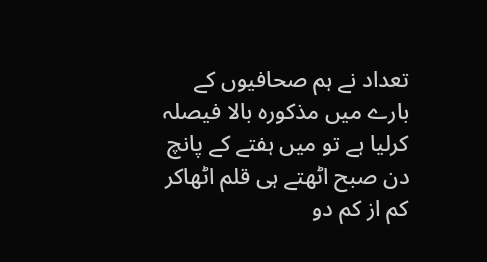تعداد نے ہم صحافیوں کے بارے میں مذکورہ بالا فیصلہ کرلیا ہے تو میں ہفتے کے پانچ دن صبح اٹھتے ہی قلم اٹھاکر کم از کم دو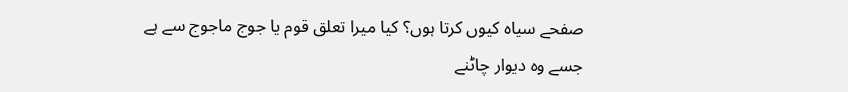صفحے سیاہ کیوں کرتا ہوں؟ کیا میرا تعلق قوم یا جوج ماجوج سے ہے جسے وہ دیوار چاٹنے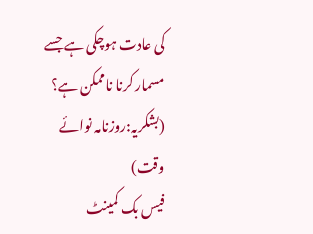کی عادت ہوچکی ہے جسے مسمار کرنا ناممکن ہے؟
(بشکریہ:روزنامہ نوائے وقت)
فیس بک کمینٹ